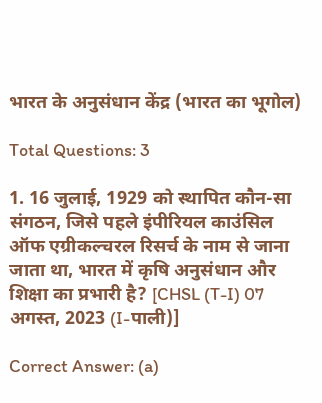भारत के अनुसंधान केंद्र (भारत का भूगोल)

Total Questions: 3

1. 16 जुलाई, 1929 को स्थापित कौन-सा संगठन, जिसे पहले इंपीरियल काउंसिल ऑफ एग्रीकल्चरल रिसर्च के नाम से जाना जाता था, भारत में कृषि अनुसंधान और शिक्षा का प्रभारी है? [CHSL (T-I) 07 अगस्त, 2023 (I-पाली)]

Correct Answer: (a)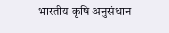भारतीय कृषि अनुसंधान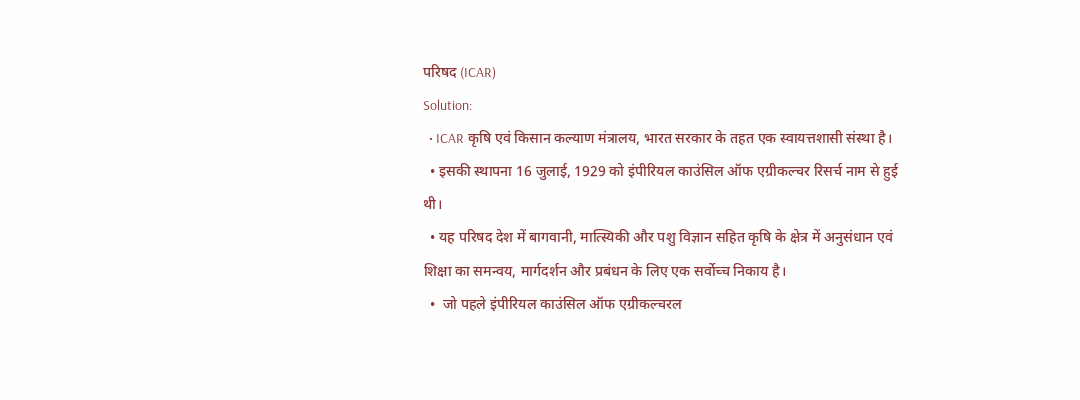परिषद (ICAR)
Solution:
  • ICAR कृषि एवं किसान कल्याण मंत्रालय, भारत सरकार के तहत एक स्वायत्तशासी संस्था है।
  • इसकी स्थापना 16 जुलाई, 1929 को इंपीरियल काउंसिल ऑफ एग्रीकल्चर रिसर्च नाम से हुई थी।
  • यह परिषद देश में बागवानी, मात्स्यिकी और पशु विज्ञान सहित कृषि के क्षेत्र में अनुसंधान एवं शिक्षा का समन्वय, मार्गदर्शन और प्रबंधन के लिए एक सर्वोच्च निकाय है।
  •  जो पहले इंपीरियल काउंसिल ऑफ एग्रीकल्चरल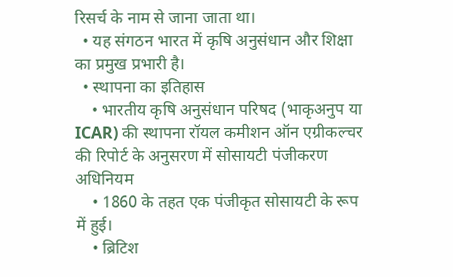रिसर्च के नाम से जाना जाता था।
  • यह संगठन भारत में कृषि अनुसंधान और शिक्षा का प्रमुख प्रभारी है।
  • स्थापना का इतिहास
    • भारतीय कृषि अनुसंधान परिषद (भाकृअनुप या ICAR) की स्थापना रॉयल कमीशन ऑन एग्रीकल्चर की रिपोर्ट के अनुसरण में सोसायटी पंजीकरण अधिनियम
    • 1860 के तहत एक पंजीकृत सोसायटी के रूप में हुई।
    • ब्रिटिश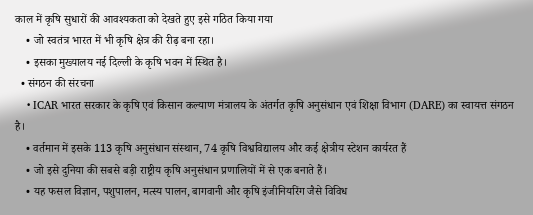काल में कृषि सुधारों की आवश्यकता को देखते हुए इसे गठित किया गया
    • जो स्वतंत्र भारत में भी कृषि क्षेत्र की रीढ़ बना रहा।
    • इसका मुख्यालय नई दिल्ली के कृषि भवन में स्थित है।
  • संगठन की संरचना
    • ICAR भारत सरकार के कृषि एवं किसान कल्याण मंत्रालय के अंतर्गत कृषि अनुसंधान एवं शिक्षा विभाग (DARE) का स्वायत्त संगठन है।
    • वर्तमान में इसके 113 कृषि अनुसंधान संस्थान, 74 कृषि विश्वविद्यालय और कई क्षेत्रीय स्टेशन कार्यरत हैं
    • जो इसे दुनिया की सबसे बड़ी राष्ट्रीय कृषि अनुसंधान प्रणालियों में से एक बनाते हैं।
    • यह फसल विज्ञान, पशुपालन, मत्स्य पालन, बागवानी और कृषि इंजीनियरिंग जैसे विविध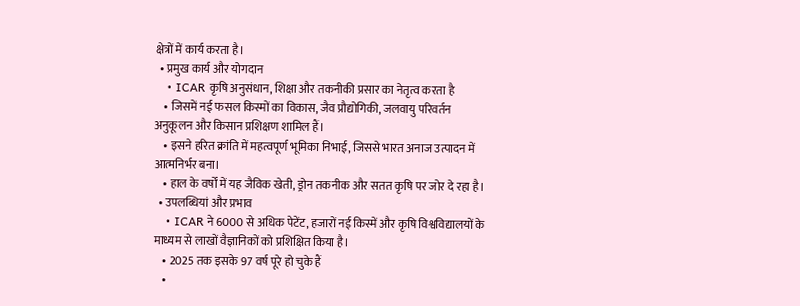क्षेत्रों में कार्य करता है।
  • प्रमुख कार्य और योगदान
    • ICAR कृषि अनुसंधान, शिक्षा और तकनीकी प्रसार का नेतृत्व करता है
    • जिसमें नई फसल किस्मों का विकास, जैव प्रौद्योगिकी, जलवायु परिवर्तन अनुकूलन और किसान प्रशिक्षण शामिल हैं।
    • इसने हरित क्रांति में महत्वपूर्ण भूमिका निभाई, जिससे भारत अनाज उत्पादन में आत्मनिर्भर बना।
    • हाल के वर्षों में यह जैविक खेती, ड्रोन तकनीक और सतत कृषि पर जोर दे रहा है।
  • उपलब्धियां और प्रभाव
    • ICAR ने 6000 से अधिक पेटेंट, हजारों नई किस्में और कृषि विश्वविद्यालयों के माध्यम से लाखों वैज्ञानिकों को प्रशिक्षित किया है।
    • 2025 तक इसके 97 वर्ष पूरे हो चुके हैं
    •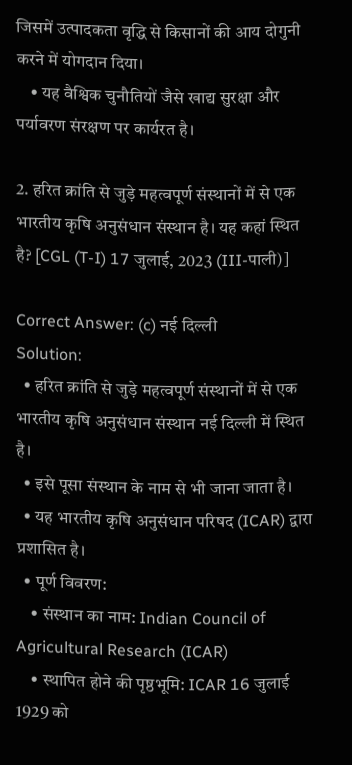जिसमें उत्पादकता वृद्धि से किसानों की आय दोगुनी करने में योगदान दिया।
    • यह वैश्विक चुनौतियों जैसे खाद्य सुरक्षा और पर्यावरण संरक्षण पर कार्यरत है।

2. हरित क्रांति से जुड़े महत्वपूर्ण संस्थानों में से एक भारतीय कृषि अनुसंधान संस्थान है। यह कहां स्थित है? [CGL (T-I) 17 जुलाई, 2023 (III-पाली)]

Correct Answer: (c) नई दिल्ली
Solution:
  • हरित क्रांति से जुड़े महत्वपूर्ण संस्थानों में से एक भारतीय कृषि अनुसंधान संस्थान नई दिल्ली में स्थित है।
  • इसे पूसा संस्थान के नाम से भी जाना जाता है।
  • यह भारतीय कृषि अनुसंधान परिषद (ICAR) द्वारा प्रशासित है।
  • पूर्ण विवरण:
    • संस्थान का नाम: Indian Council of Agricultural Research (ICAR)
    • स्थापित होने की पृष्ठभूमि: ICAR 16 जुलाई 1929 को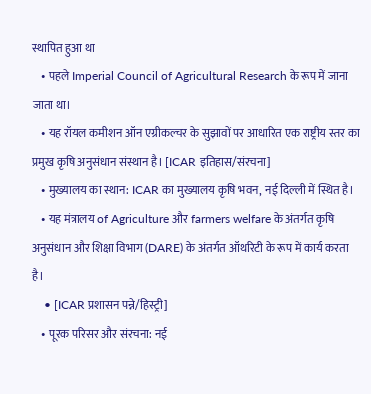स्थापित हुआ था
    • पहले Imperial Council of Agricultural Research के रूप में जाना जाता था।
    • यह रॉयल कमीशन ऑन एग्रीकल्चर के सुझावों पर आधारित एक राष्ट्रीय स्तर का प्रमुख कृषि अनुसंधान संस्थान है। [ICAR इतिहास/संरचना]
    • मुख्यालय का स्थान: ICAR का मुख्यालय कृषि भवन, नई दिल्ली में स्थित है।
    • यह मंत्रालय of Agriculture और farmers welfare के अंतर्गत कृषि अनुसंधान और शिक्षा विभाग (DARE) के अंतर्गत ऑथरिटी के रूप में कार्य करता है।
    • [ICAR प्रशासन पन्ने/हिस्ट्री]
    • पूरक परिसर और संरचना: नई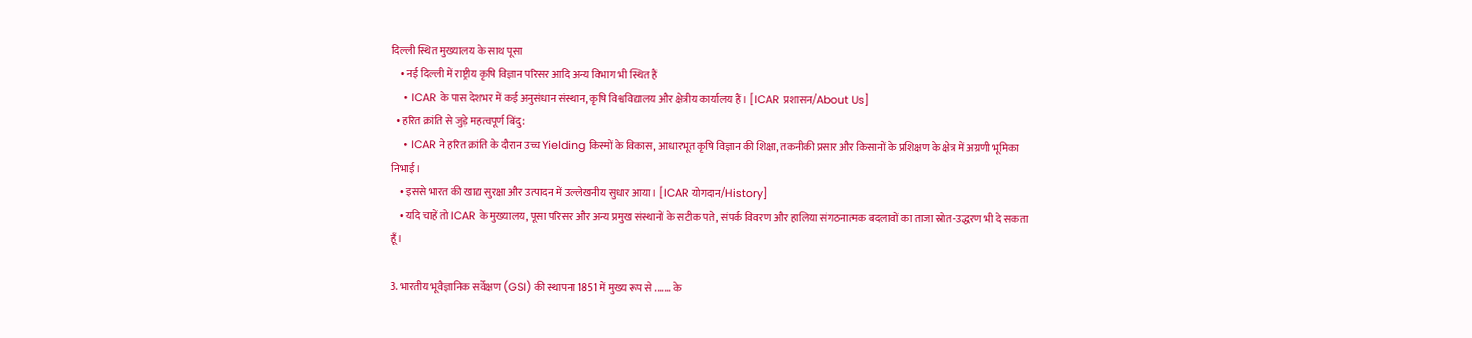दिल्ली स्थित मुख्यालय के साथ पूसा
    • नई दिल्ली में राष्ट्रीय कृषि विज्ञान परिसर आदि अन्य विभाग भी स्थित हैं
    • ICAR के पास देशभर में कई अनुसंधान संस्थान, कृषि विश्वविद्यालय और क्षेत्रीय कार्यालय हैं। [ICAR प्रशासन/About Us]
  • हरित क्रांति से जुड़े महत्वपूर्ण बिंदु:
    • ICAR ने हरित क्रांति के दौरान उच्च Yielding किस्मों के विकास, आधारभूत कृषि विज्ञान की शिक्षा, तकनीकी प्रसार और किसानों के प्रशिक्षण के क्षेत्र में अग्रणी भूमिका निभाई।
    • इससे भारत की खाद्य सुरक्षा और उत्पादन में उल्लेखनीय सुधार आया। [ICAR योगदान/History]
    • यदि चाहें तो ICAR के मुख्यालय, पूसा परिसर और अन्य प्रमुख संस्थानों के सटीक पते, संपर्क विवरण और हालिया संगठनात्मक बदलावों का ताजा स्रोत-उद्धरण भी दे सकता हूँ।

3. भारतीय भूवैज्ञानिक सर्वेक्षण (GSI) की स्थापना 1851 में मुख्य रूप से ....... के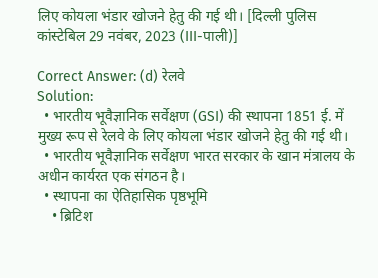लिए कोयला भंडार खोजने हेतु की गई थी। [दिल्ली पुलिस कांस्टेबिल 29 नवंबर, 2023 (III-पाली)]

Correct Answer: (d) रेलवे
Solution:
  • भारतीय भूवैज्ञानिक सर्वेक्षण (GSI) की स्थापना 1851 ई. में मुख्य रूप से रेलवे के लिए कोयला भंडार खोजने हेतु की गई थी।
  • भारतीय भूवैज्ञानिक सर्वेक्षण भारत सरकार के खान मंत्रालय के अधीन कार्यरत एक संगठन है।
  • स्थापना का ऐतिहासिक पृष्ठभूमि
    • ब्रिटिश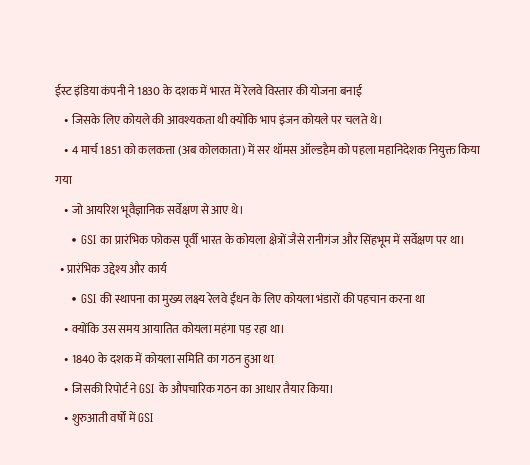ईस्ट इंडिया कंपनी ने 1830 के दशक में भारत में रेलवे विस्तार की योजना बनाई
    • जिसके लिए कोयले की आवश्यकता थी क्योंकि भाप इंजन कोयले पर चलते थे।
    • 4 मार्च 1851 को कलकत्ता (अब कोलकाता) में सर थॉमस ऑल्डहैम को पहला महानिदेशक नियुक्त किया गया
    • जो आयरिश भूवैज्ञानिक सर्वेक्षण से आए थे।
    • GSI का प्रारंभिक फोकस पूर्वी भारत के कोयला क्षेत्रों जैसे रानीगंज और सिंहभूम में सर्वेक्षण पर था।
  • प्रारंभिक उद्देश्य और कार्य
    • GSI की स्थापना का मुख्य लक्ष्य रेलवे ईंधन के लिए कोयला भंडारों की पहचान करना था
    • क्योंकि उस समय आयातित कोयला महंगा पड़ रहा था।
    • 1840 के दशक में कोयला समिति का गठन हुआ था
    • जिसकी रिपोर्ट ने GSI के औपचारिक गठन का आधार तैयार किया।
    • शुरुआती वर्षों में GSI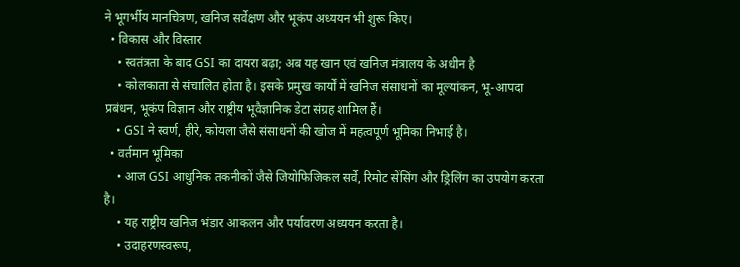ने भूगर्भीय मानचित्रण, खनिज सर्वेक्षण और भूकंप अध्ययन भी शुरू किए।
  • विकास और विस्तार
    • स्वतंत्रता के बाद GSI का दायरा बढ़ा; अब यह खान एवं खनिज मंत्रालय के अधीन है
    • कोलकाता से संचालित होता है। इसके प्रमुख कार्यों में खनिज संसाधनों का मूल्यांकन, भू-आपदा प्रबंधन, भूकंप विज्ञान और राष्ट्रीय भूवैज्ञानिक डेटा संग्रह शामिल हैं।
    • GSI ने स्वर्ण, हीरे, कोयला जैसे संसाधनों की खोज में महत्वपूर्ण भूमिका निभाई है।
  • वर्तमान भूमिका
    • आज GSI आधुनिक तकनीकों जैसे जियोफिजिकल सर्वे, रिमोट सेंसिंग और ड्रिलिंग का उपयोग करता है।
    • यह राष्ट्रीय खनिज भंडार आकलन और पर्यावरण अध्ययन करता है।
    • उदाहरणस्वरूप,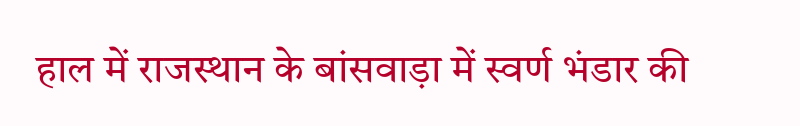हाल में राजस्थान के बांसवाड़ा में स्वर्ण भंडार की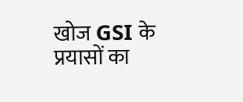खोज GSI के प्रयासों का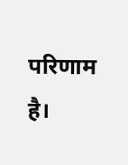परिणाम है।